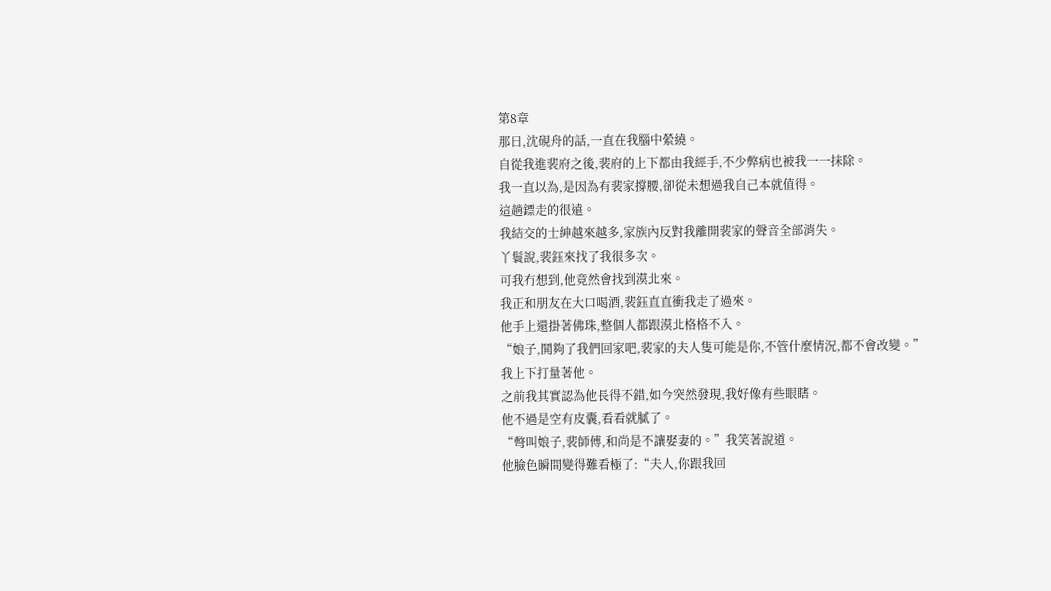第8章
那日,沈硯舟的話,一直在我腦中縈繞。
自從我進裴府之後,裴府的上下都由我經手,不少弊病也被我一一抹除。
我一直以為,是因為有裴家撐腰,卻從未想過我自己本就值得。
這趟鏢走的很遠。
我結交的士紳越來越多,家族內反對我離開裴家的聲音全部消失。
丫鬟說,裴鈺來找了我很多次。
可我冇想到,他竟然會找到漠北來。
我正和朋友在大口喝酒,裴鈺直直衝我走了過來。
他手上還掛著佛珠,整個人都跟漠北格格不入。
“娘子,鬨夠了我們回家吧,裴家的夫人隻可能是你,不管什麼情況,都不會改變。”
我上下打量著他。
之前我其實認為他長得不錯,如今突然發現,我好像有些眼瞎。
他不過是空有皮囊,看看就膩了。
“彆叫娘子,裴師傅,和尚是不讓娶妻的。”我笑著說道。
他臉色瞬間變得難看極了:“夫人,你跟我回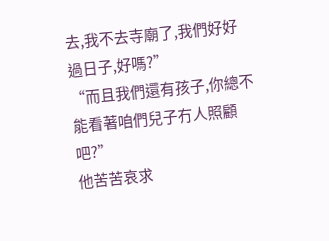去,我不去寺廟了,我們好好過日子,好嗎?”
“而且我們還有孩子,你總不能看著咱們兒子冇人照顧吧?”
他苦苦哀求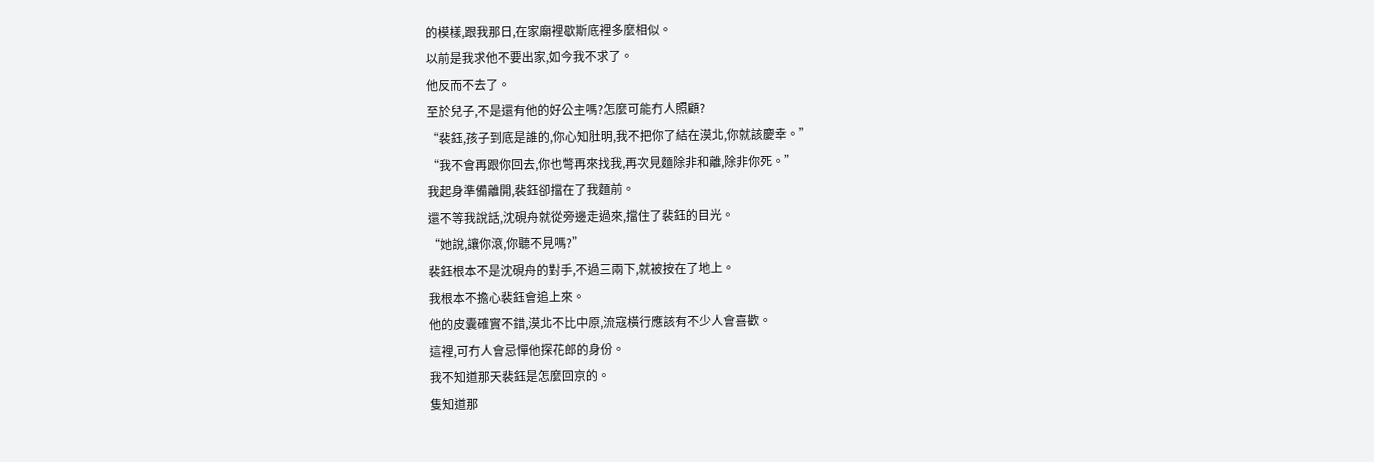的模樣,跟我那日,在家廟裡歇斯底裡多麼相似。
以前是我求他不要出家,如今我不求了。
他反而不去了。
至於兒子,不是還有他的好公主嗎?怎麼可能冇人照顧?
“裴鈺,孩子到底是誰的,你心知肚明,我不把你了結在漠北,你就該慶幸。”
“我不會再跟你回去,你也彆再來找我,再次見麵除非和離,除非你死。”
我起身準備離開,裴鈺卻擋在了我麵前。
還不等我說話,沈硯舟就從旁邊走過來,擋住了裴鈺的目光。
“她說,讓你滾,你聽不見嗎?”
裴鈺根本不是沈硯舟的對手,不過三兩下,就被按在了地上。
我根本不擔心裴鈺會追上來。
他的皮囊確實不錯,漠北不比中原,流寇橫行應該有不少人會喜歡。
這裡,可冇人會忌憚他探花郎的身份。
我不知道那天裴鈺是怎麼回京的。
隻知道那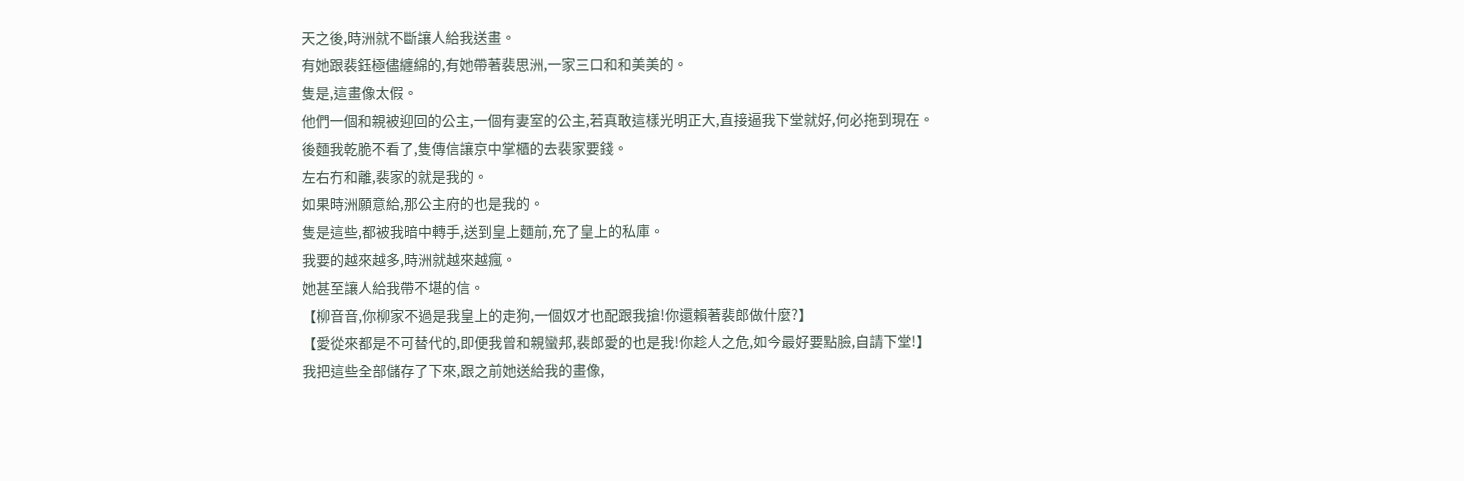天之後,時洲就不斷讓人給我送畫。
有她跟裴鈺極儘纏綿的,有她帶著裴思洲,一家三口和和美美的。
隻是,這畫像太假。
他們一個和親被迎回的公主,一個有妻室的公主,若真敢這樣光明正大,直接逼我下堂就好,何必拖到現在。
後麵我乾脆不看了,隻傳信讓京中掌櫃的去裴家要錢。
左右冇和離,裴家的就是我的。
如果時洲願意給,那公主府的也是我的。
隻是這些,都被我暗中轉手,送到皇上麵前,充了皇上的私庫。
我要的越來越多,時洲就越來越瘋。
她甚至讓人給我帶不堪的信。
【柳音音,你柳家不過是我皇上的走狗,一個奴才也配跟我搶!你還賴著裴郎做什麼?】
【愛從來都是不可替代的,即便我曾和親蠻邦,裴郎愛的也是我!你趁人之危,如今最好要點臉,自請下堂!】
我把這些全部儲存了下來,跟之前她送給我的畫像,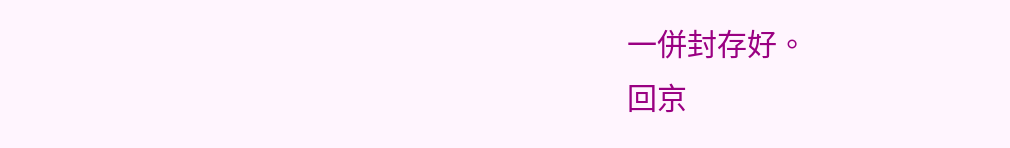一併封存好。
回京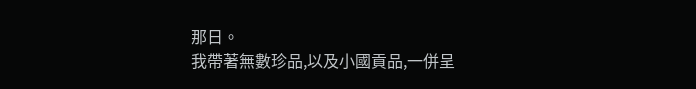那日。
我帶著無數珍品,以及小國貢品,一併呈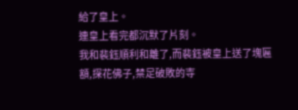給了皇上。
連皇上看完都沉默了片刻。
我和裴鈺順利和離了,而裴鈺被皇上送了塊匾額,探花佛子,禁足破敗的寺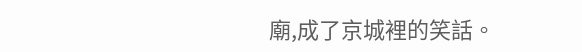廟,成了京城裡的笑話。